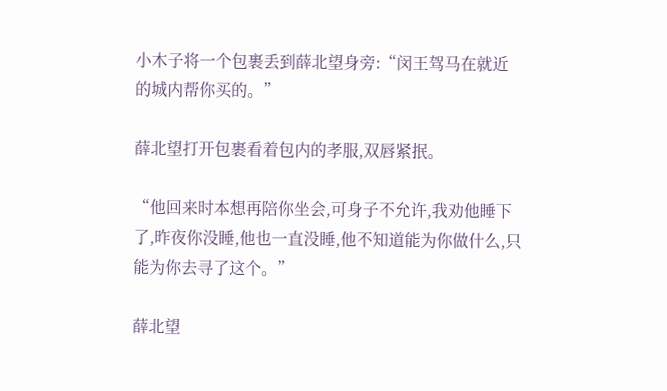小木子将一个包裹丢到薛北望身旁:“闵王驾马在就近的城内帮你买的。”

薛北望打开包裹看着包内的孝服,双唇紧抿。

“他回来时本想再陪你坐会,可身子不允许,我劝他睡下了,昨夜你没睡,他也一直没睡,他不知道能为你做什么,只能为你去寻了这个。”

薛北望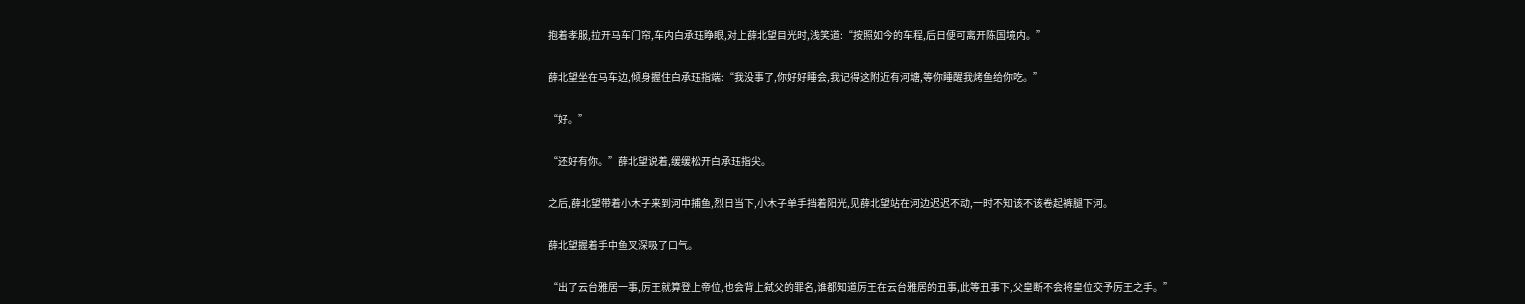抱着孝服,拉开马车门帘,车内白承珏睁眼,对上薛北望目光时,浅笑道:“按照如今的车程,后日便可离开陈国境内。”

薛北望坐在马车边,倾身握住白承珏指端:“我没事了,你好好睡会,我记得这附近有河塘,等你睡醒我烤鱼给你吃。”

“好。”

“还好有你。”薛北望说着,缓缓松开白承珏指尖。

之后,薛北望带着小木子来到河中捕鱼,烈日当下,小木子单手挡着阳光,见薛北望站在河边迟迟不动,一时不知该不该卷起裤腿下河。

薛北望握着手中鱼叉深吸了口气。

“出了云台雅居一事,厉王就算登上帝位,也会背上弑父的罪名,谁都知道厉王在云台雅居的丑事,此等丑事下,父皇断不会将皇位交予厉王之手。”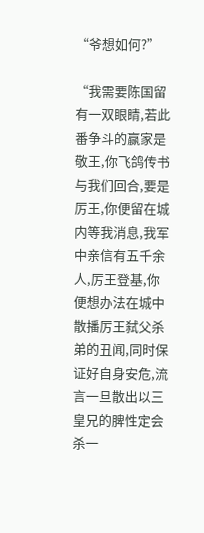“爷想如何?”

“我需要陈国留有一双眼睛,若此番争斗的赢家是敬王,你飞鸽传书与我们回合,要是厉王,你便留在城内等我消息,我军中亲信有五千余人,厉王登基,你便想办法在城中散播厉王弑父杀弟的丑闻,同时保证好自身安危,流言一旦散出以三皇兄的脾性定会杀一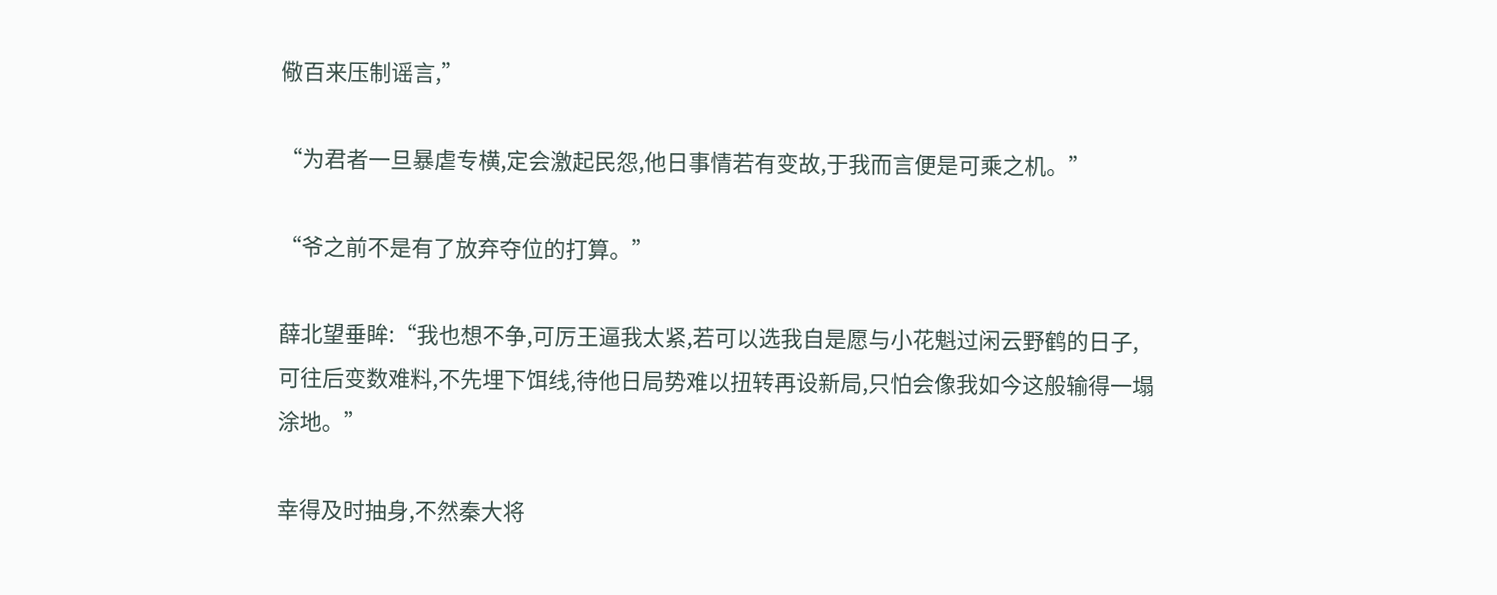儆百来压制谣言,”

“为君者一旦暴虐专横,定会激起民怨,他日事情若有变故,于我而言便是可乘之机。”

“爷之前不是有了放弃夺位的打算。”

薛北望垂眸:“我也想不争,可厉王逼我太紧,若可以选我自是愿与小花魁过闲云野鹤的日子,可往后变数难料,不先埋下饵线,待他日局势难以扭转再设新局,只怕会像我如今这般输得一塌涂地。”

幸得及时抽身,不然秦大将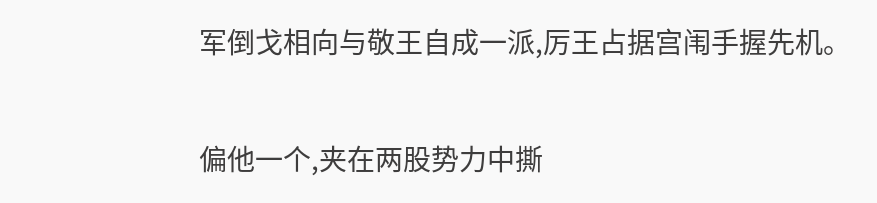军倒戈相向与敬王自成一派,厉王占据宫闱手握先机。

偏他一个,夹在两股势力中撕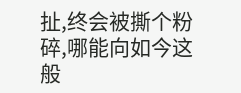扯,终会被撕个粉碎,哪能向如今这般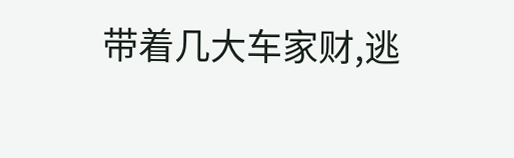带着几大车家财,逃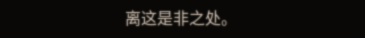离这是非之处。